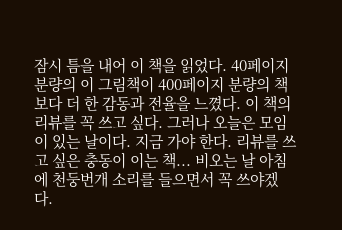잠시 틈을 내어 이 책을 읽었다. 40페이지 분량의 이 그림책이 400페이지 분량의 책보다 더 한 감동과 전율을 느꼈다. 이 책의 리뷰를 꼭 쓰고 싶다. 그러나 오늘은 모임이 있는 날이다. 지금 가야 한다. 리뷰를 쓰고 싶은 충동이 이는 책... 비오는 날 아침에 천둥번개 소리를 들으면서 꼭 쓰야겠다.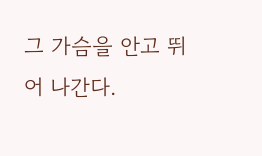그 가슴을 안고 뛰어 나간다.